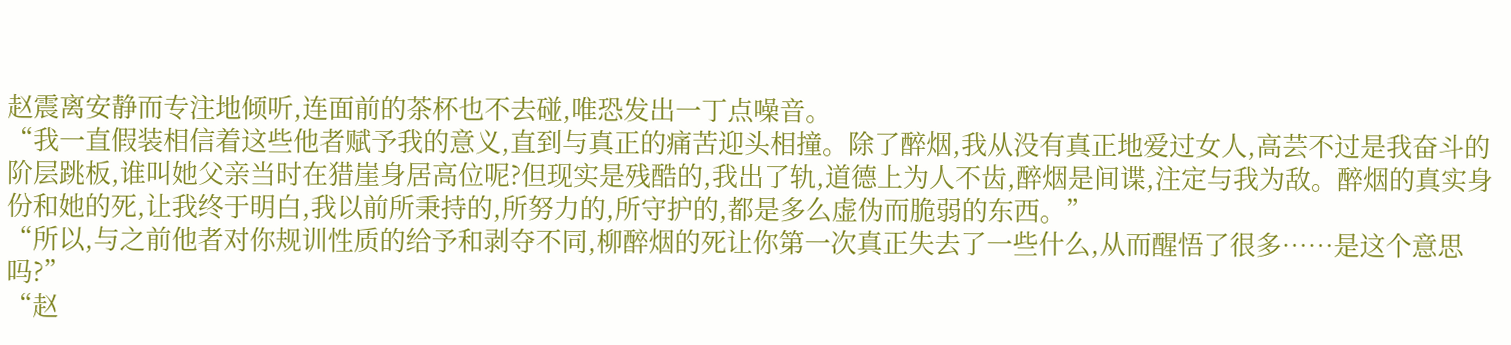赵震离安静而专注地倾听,连面前的茶杯也不去碰,唯恐发出一丁点噪音。
“我一直假装相信着这些他者赋予我的意义,直到与真正的痛苦迎头相撞。除了醉烟,我从没有真正地爱过女人,高芸不过是我奋斗的阶层跳板,谁叫她父亲当时在猎崖身居高位呢?但现实是残酷的,我出了轨,道德上为人不齿,醉烟是间谍,注定与我为敌。醉烟的真实身份和她的死,让我终于明白,我以前所秉持的,所努力的,所守护的,都是多么虚伪而脆弱的东西。”
“所以,与之前他者对你规训性质的给予和剥夺不同,柳醉烟的死让你第一次真正失去了一些什么,从而醒悟了很多……是这个意思吗?”
“赵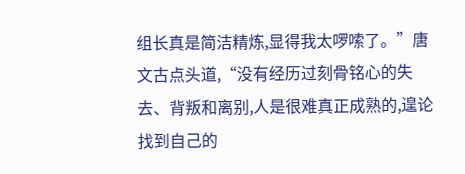组长真是简洁精炼,显得我太啰嗦了。”唐文古点头道,“没有经历过刻骨铭心的失去、背叛和离别,人是很难真正成熟的,遑论找到自己的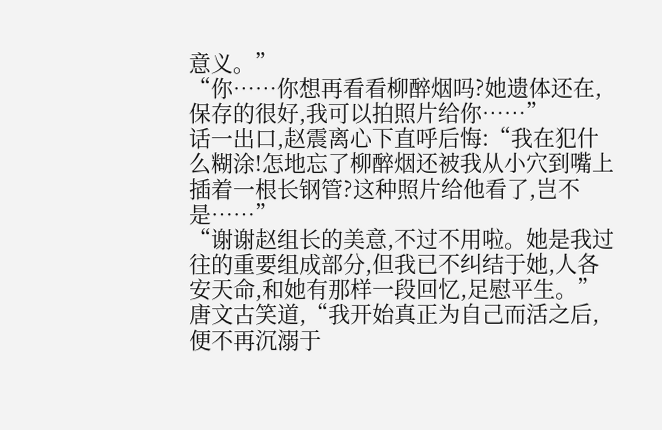意义。”
“你……你想再看看柳醉烟吗?她遗体还在,保存的很好,我可以拍照片给你……”
话一出口,赵震离心下直呼后悔:“我在犯什么糊涂!怎地忘了柳醉烟还被我从小穴到嘴上插着一根长钢管?这种照片给他看了,岂不是……”
“谢谢赵组长的美意,不过不用啦。她是我过往的重要组成部分,但我已不纠结于她,人各安天命,和她有那样一段回忆,足慰平生。”唐文古笑道,“我开始真正为自己而活之后,便不再沉溺于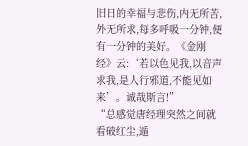旧日的幸福与悲伤,内无所苦,外无所求,每多呼吸一分钟,便有一分钟的美好。《金刚经》云:‘若以色见我,以音声求我,是人行邪道,不能见如来’。诚哉斯言!”
“总感觉唐经理突然之间就看破红尘,遁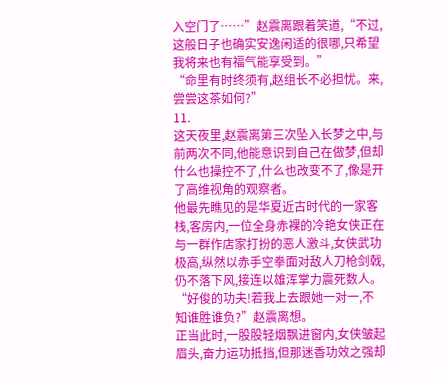入空门了……”赵震离跟着笑道,“不过,这般日子也确实安逸闲适的很哪,只希望我将来也有福气能享受到。”
“命里有时终须有,赵组长不必担忧。来,尝尝这茶如何?”
11.
这天夜里,赵震离第三次坠入长梦之中,与前两次不同,他能意识到自己在做梦,但却什么也操控不了,什么也改变不了,像是开了高维视角的观察者。
他最先瞧见的是华夏近古时代的一家客栈,客房内,一位全身赤裸的冷艳女侠正在与一群作店家打扮的恶人激斗,女侠武功极高,纵然以赤手空拳面对敌人刀枪剑戟,仍不落下风,接连以雄浑掌力震死数人。
“好俊的功夫!若我上去跟她一对一,不知谁胜谁负?”赵震离想。
正当此时,一股股轻烟飘进窗内,女侠皱起眉头,奋力运功抵挡,但那迷香功效之强却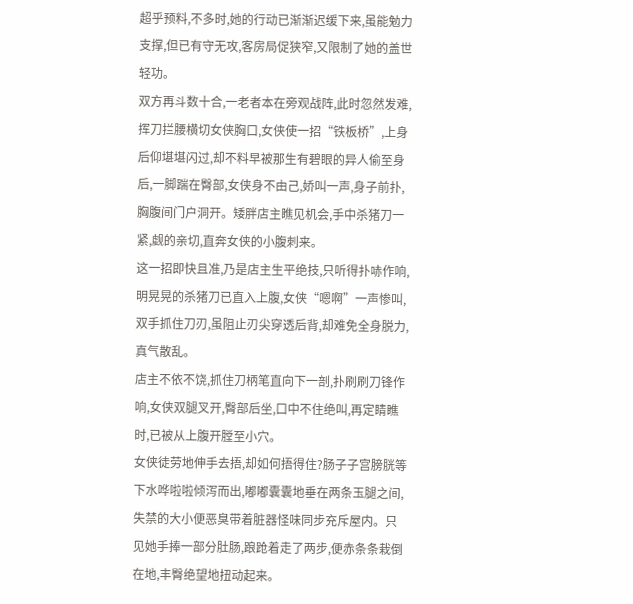超乎预料,不多时,她的行动已渐渐迟缓下来,虽能勉力支撑,但已有守无攻,客房局促狭窄,又限制了她的盖世轻功。
双方再斗数十合,一老者本在旁观战阵,此时忽然发难,挥刀拦腰横切女侠胸口,女侠使一招“铁板桥”,上身后仰堪堪闪过,却不料早被那生有碧眼的异人偷至身后,一脚踹在臀部,女侠身不由己,娇叫一声,身子前扑,胸腹间门户洞开。矮胖店主瞧见机会,手中杀猪刀一紧,觑的亲切,直奔女侠的小腹刺来。
这一招即快且准,乃是店主生平绝技,只听得扑哧作响,明晃晃的杀猪刀已直入上腹,女侠“嗯啊”一声惨叫,双手抓住刀刃,虽阻止刃尖穿透后背,却难免全身脱力,真气散乱。
店主不依不饶,抓住刀柄笔直向下一剖,扑刷刷刀锋作响,女侠双腿叉开,臀部后坐,口中不住绝叫,再定睛瞧时,已被从上腹开膛至小穴。
女侠徒劳地伸手去捂,却如何捂得住?肠子子宫膀胱等下水哗啦啦倾泻而出,嘟嘟囊囊地垂在两条玉腿之间,失禁的大小便恶臭带着脏器怪味同步充斥屋内。只见她手捧一部分肚肠,踉跄着走了两步,便赤条条栽倒在地,丰臀绝望地扭动起来。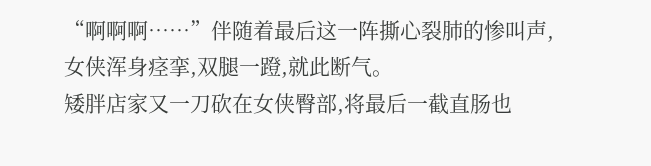“啊啊啊……”伴随着最后这一阵撕心裂肺的惨叫声,女侠浑身痉挛,双腿一蹬,就此断气。
矮胖店家又一刀砍在女侠臀部,将最后一截直肠也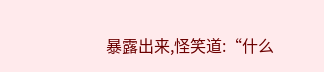暴露出来,怪笑道:“什么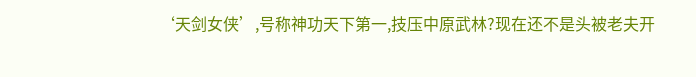‘天剑女侠’,号称神功天下第一,技压中原武林?现在还不是头被老夫开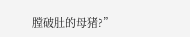膛破肚的母猪?”